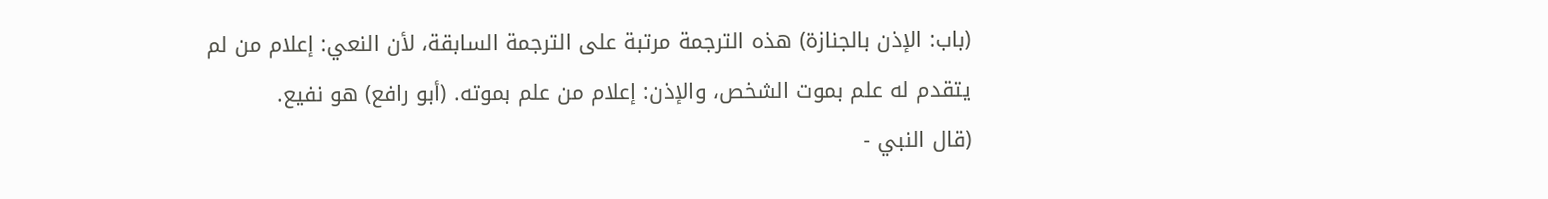(باب: الإذن بالجنازة) هذه الترجمة مرتبة على الترجمة السابقة، لأن النعي: إعلام من لم يتقدم له علم بموت الشخص، والإذن: إعلام من علم بموته. (أبو رافع) هو نفيع.
(قال النبي -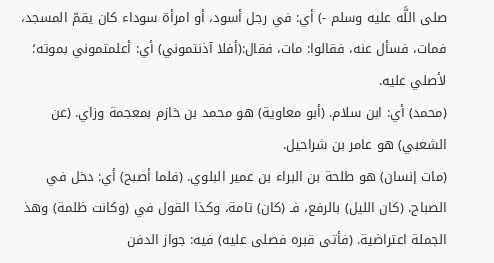صلى اللَّه عليه وسلم -) أي: في رجل أسود، أو امرأة سوداء كان يقمّ المسجد، فمات، فسأل عنه، فقالوا: مات، فقال:(أفلا آذنتموني) أي: أعلمتموني بموته؛ لأصلي عليه.
(محمد) أي: ابن سلام. (أبو معاوية) هو محمد بن خازم بمعجمة وزاي. (عن الشعبي) هو عامر بن شراحيل.
(مات إنسان) هو طلحة بن البراء بن عمير البلوي. (فلما أصبح) أي: دخل في الصباح. (كان الليل) بالرفع، فـ (كان) تامة، وكذا القول في (وكانت ظلمة) وهذ الجملة اعتراضية. (فأتى قبره فصلى عليه) فيه: جواز الدفن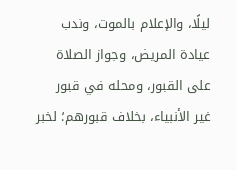ليلًا، والإعلام بالموت، وندب عيادة المريض، وجواز الصلاة على القبور، ومحله في قبور غير الأنبياء، بخلاف قبورهم؛ لخبر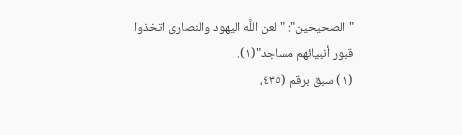"الصحيحين": "لعن اللَّه اليهود والنصارى اتخذوا قبور أنبيائهم مساجد"(١).
(١) سبق برقم (٤٣٥،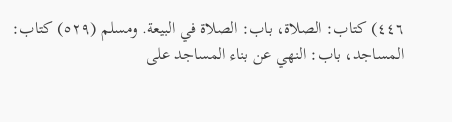٤٤٦) كتاب: الصلاة، باب: الصلاة في البيعة. ومسلم (٥٢٩) كتاب: المساجد، باب: النهي عن بناء المساجد على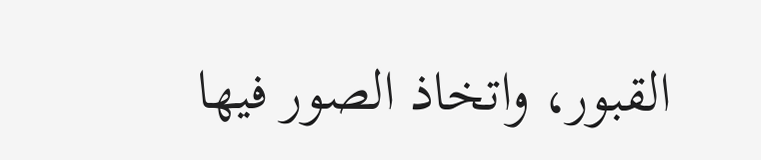القبور، واتخاذ الصور فيها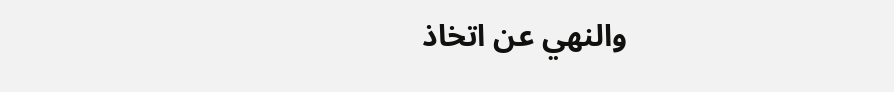والنهي عن اتخاذ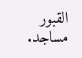القبور مساجد.